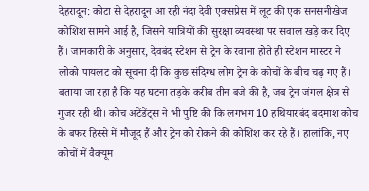देहरादून: कोटा से देहरादून आ रही नंदा देवी एक्सप्रेस में लूट की एक सनसनीखेज कोशिश सामने आई है, जिसने यात्रियों की सुरक्षा व्यवस्था पर सवाल खड़े कर दिए हैं। जानकारी के अनुसार, देवबंद स्टेशन से ट्रेन के रवाना होते ही स्टेशन मास्टर ने लोको पायलट को सूचना दी कि कुछ संदिग्ध लोग ट्रेन के कोचों के बीच चढ़ गए हैं।
बताया जा रहा है कि यह घटना तड़के करीब तीन बजे की है, जब ट्रेन जंगल क्षेत्र से गुजर रही थी। कोच अटेंडेंट्स ने भी पुष्टि की कि लगभग 10 हथियारबंद बदमाश कोच के बफर हिस्से में मौजूद हैं और ट्रेन को रोकने की कोशिश कर रहे हैं। हालांकि, नए कोचों में वैक्यूम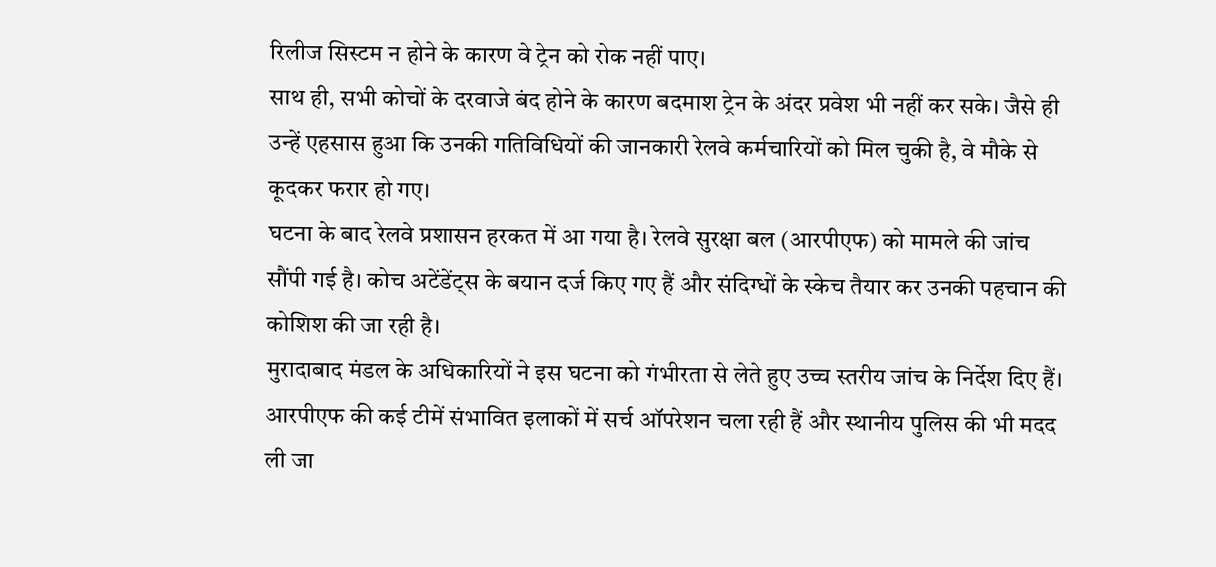रिलीज सिस्टम न होने के कारण वे ट्रेन को रोक नहीं पाए।
साथ ही, सभी कोचों के दरवाजे बंद होने के कारण बदमाश ट्रेन के अंदर प्रवेश भी नहीं कर सके। जैसे ही उन्हें एहसास हुआ कि उनकी गतिविधियों की जानकारी रेलवे कर्मचारियों को मिल चुकी है, वे मौके से कूदकर फरार हो गए।
घटना के बाद रेलवे प्रशासन हरकत में आ गया है। रेलवे सुरक्षा बल (आरपीएफ) को मामले की जांच सौंपी गई है। कोच अटेंडेंट्स के बयान दर्ज किए गए हैं और संदिग्धों के स्केच तैयार कर उनकी पहचान की कोशिश की जा रही है।
मुरादाबाद मंडल के अधिकारियों ने इस घटना को गंभीरता से लेते हुए उच्च स्तरीय जांच के निर्देश दिए हैं। आरपीएफ की कई टीमें संभावित इलाकों में सर्च ऑपरेशन चला रही हैं और स्थानीय पुलिस की भी मदद ली जा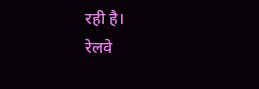रही है।
रेलवे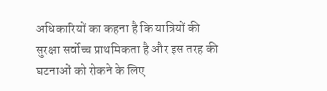अधिकारियों का कहना है कि यात्रियों की सुरक्षा सर्वोच्च प्राथमिकता है और इस तरह की घटनाओं को रोकने के लिए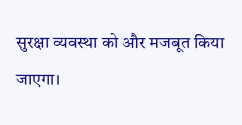सुरक्षा व्यवस्था को और मजबूत किया जाएगा।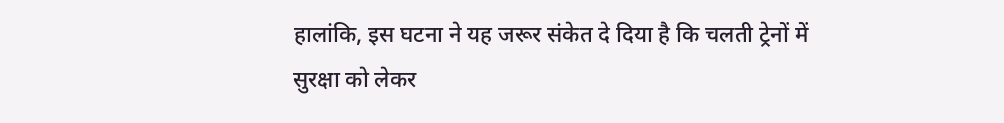हालांकि, इस घटना ने यह जरूर संकेत दे दिया है कि चलती ट्रेनों में सुरक्षा को लेकर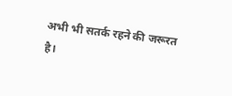अभी भी सतर्क रहने की जरूरत है।